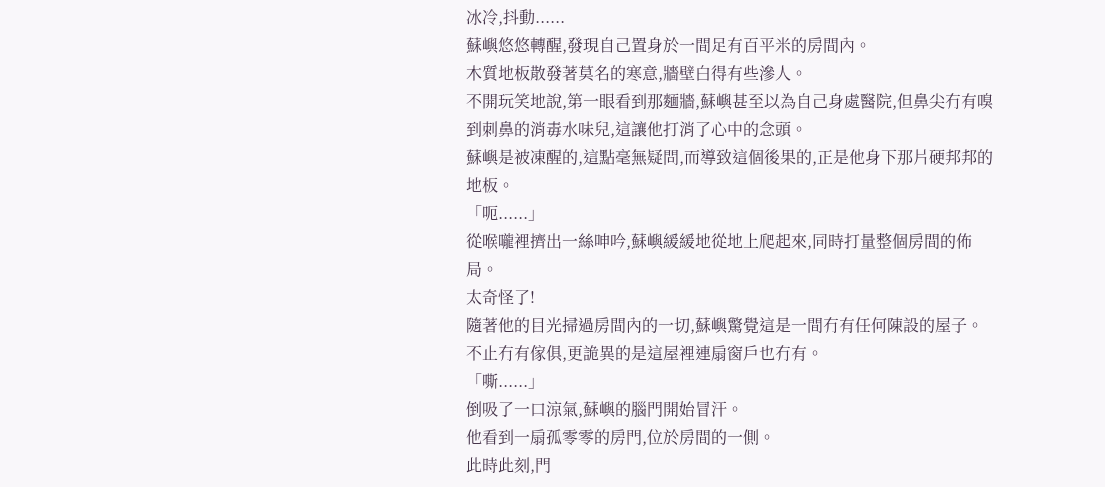冰冷,抖動......
蘇嶼悠悠轉醒,發現自己置身於一間足有百平米的房間內。
木質地板散發著莫名的寒意,牆壁白得有些滲人。
不開玩笑地說,第一眼看到那麵牆,蘇嶼甚至以為自己身處醫院,但鼻尖冇有嗅到刺鼻的消毒水味兒,這讓他打消了心中的念頭。
蘇嶼是被凍醒的,這點毫無疑問,而導致這個後果的,正是他身下那片硬邦邦的地板。
「呃......」
從喉嚨裡擠出一絲呻吟,蘇嶼緩緩地從地上爬起來,同時打量整個房間的佈局。
太奇怪了!
隨著他的目光掃過房間內的一切,蘇嶼驚覺這是一間冇有任何陳設的屋子。
不止冇有傢俱,更詭異的是這屋裡連扇窗戶也冇有。
「嘶......」
倒吸了一口涼氣,蘇嶼的腦門開始冒汗。
他看到一扇孤零零的房門,位於房間的一側。
此時此刻,門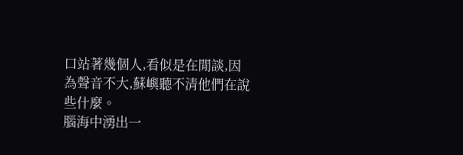口站著幾個人,看似是在閒談,因為聲音不大,蘇嶼聽不清他們在說些什麼。
腦海中湧出一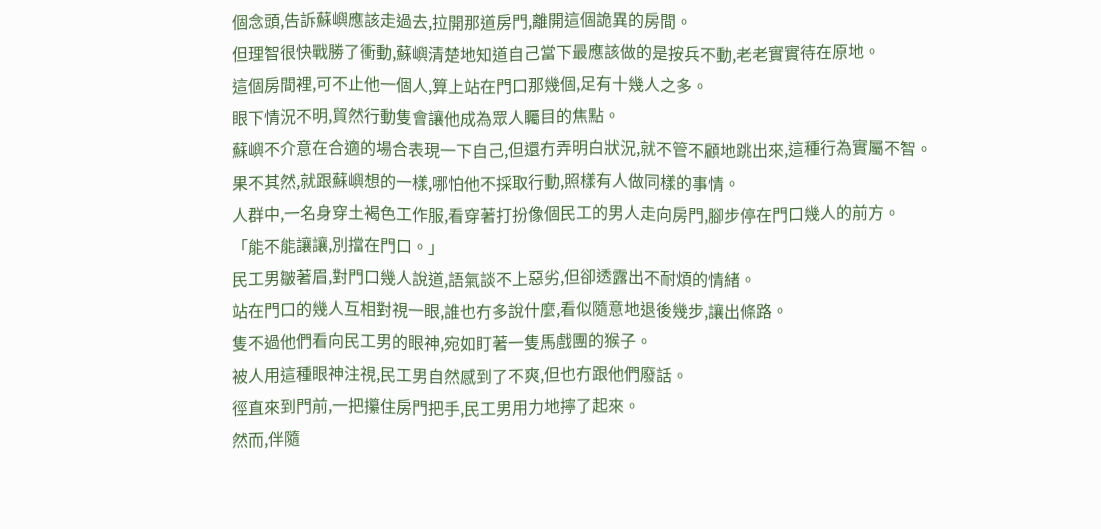個念頭,告訴蘇嶼應該走過去,拉開那道房門,離開這個詭異的房間。
但理智很快戰勝了衝動,蘇嶼清楚地知道自己當下最應該做的是按兵不動,老老實實待在原地。
這個房間裡,可不止他一個人,算上站在門口那幾個,足有十幾人之多。
眼下情況不明,貿然行動隻會讓他成為眾人矚目的焦點。
蘇嶼不介意在合適的場合表現一下自己,但還冇弄明白狀況,就不管不顧地跳出來,這種行為實屬不智。
果不其然,就跟蘇嶼想的一樣,哪怕他不採取行動,照樣有人做同樣的事情。
人群中,一名身穿土褐色工作服,看穿著打扮像個民工的男人走向房門,腳步停在門口幾人的前方。
「能不能讓讓,別擋在門口。」
民工男皺著眉,對門口幾人說道,語氣談不上惡劣,但卻透露出不耐煩的情緒。
站在門口的幾人互相對視一眼,誰也冇多說什麼,看似隨意地退後幾步,讓出條路。
隻不過他們看向民工男的眼神,宛如盯著一隻馬戲團的猴子。
被人用這種眼神注視,民工男自然感到了不爽,但也冇跟他們廢話。
徑直來到門前,一把攥住房門把手,民工男用力地擰了起來。
然而,伴隨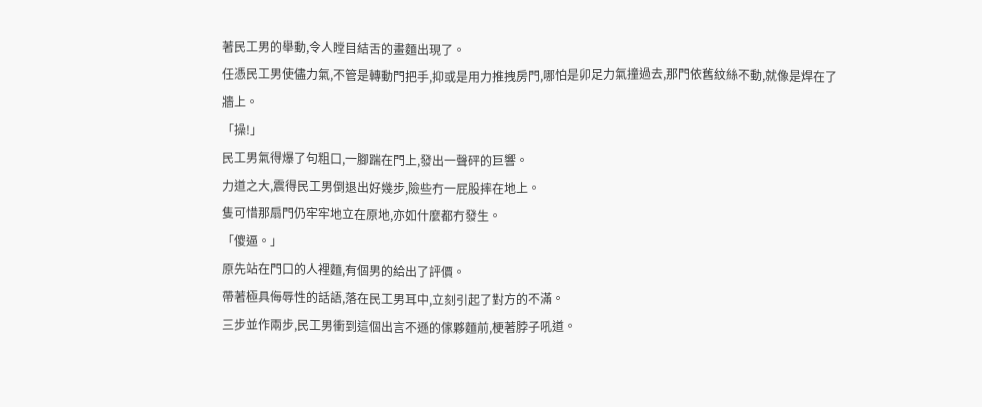著民工男的舉動,令人瞠目結舌的畫麵出現了。
任憑民工男使儘力氣,不管是轉動門把手,抑或是用力推拽房門,哪怕是卯足力氣撞過去,那門依舊紋絲不動,就像是焊在了牆上。
「操!」
民工男氣得爆了句粗口,一腳踹在門上,發出一聲砰的巨響。
力道之大,震得民工男倒退出好幾步,險些冇一屁股摔在地上。
隻可惜那扇門仍牢牢地立在原地,亦如什麼都冇發生。
「傻逼。」
原先站在門口的人裡麵,有個男的給出了評價。
帶著極具侮辱性的話語,落在民工男耳中,立刻引起了對方的不滿。
三步並作兩步,民工男衝到這個出言不遜的傢夥麵前,梗著脖子吼道。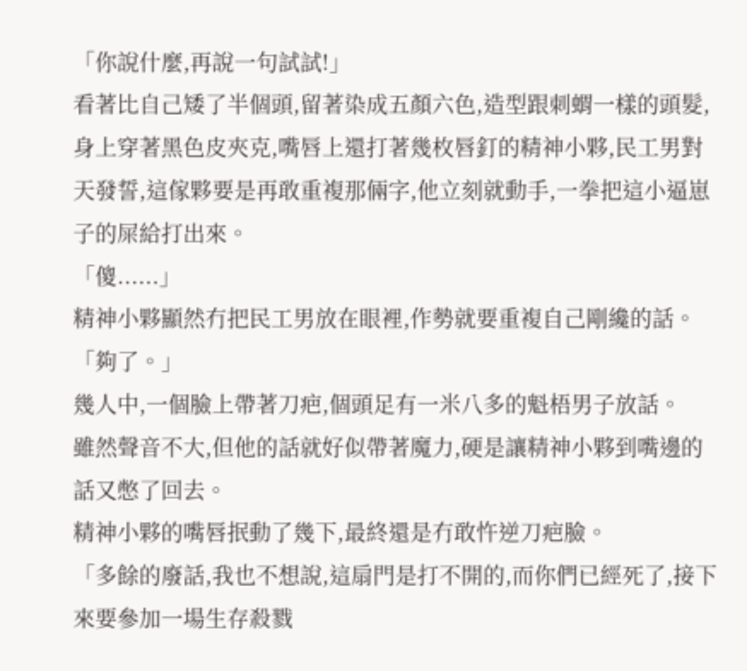「你說什麼,再說一句試試!」
看著比自己矮了半個頭,留著染成五顏六色,造型跟刺蝟一樣的頭髮,身上穿著黑色皮夾克,嘴唇上還打著幾枚唇釘的精神小夥,民工男對天發誓,這傢夥要是再敢重複那倆字,他立刻就動手,一拳把這小逼崽子的屎給打出來。
「傻......」
精神小夥顯然冇把民工男放在眼裡,作勢就要重複自己剛纔的話。
「夠了。」
幾人中,一個臉上帶著刀疤,個頭足有一米八多的魁梧男子放話。
雖然聲音不大,但他的話就好似帶著魔力,硬是讓精神小夥到嘴邊的話又憋了回去。
精神小夥的嘴唇抿動了幾下,最終還是冇敢忤逆刀疤臉。
「多餘的廢話,我也不想說,這扇門是打不開的,而你們已經死了,接下來要參加一場生存殺戮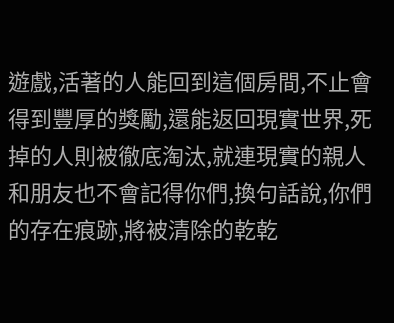遊戲,活著的人能回到這個房間,不止會得到豐厚的獎勵,還能返回現實世界,死掉的人則被徹底淘汰,就連現實的親人和朋友也不會記得你們,換句話說,你們的存在痕跡,將被清除的乾乾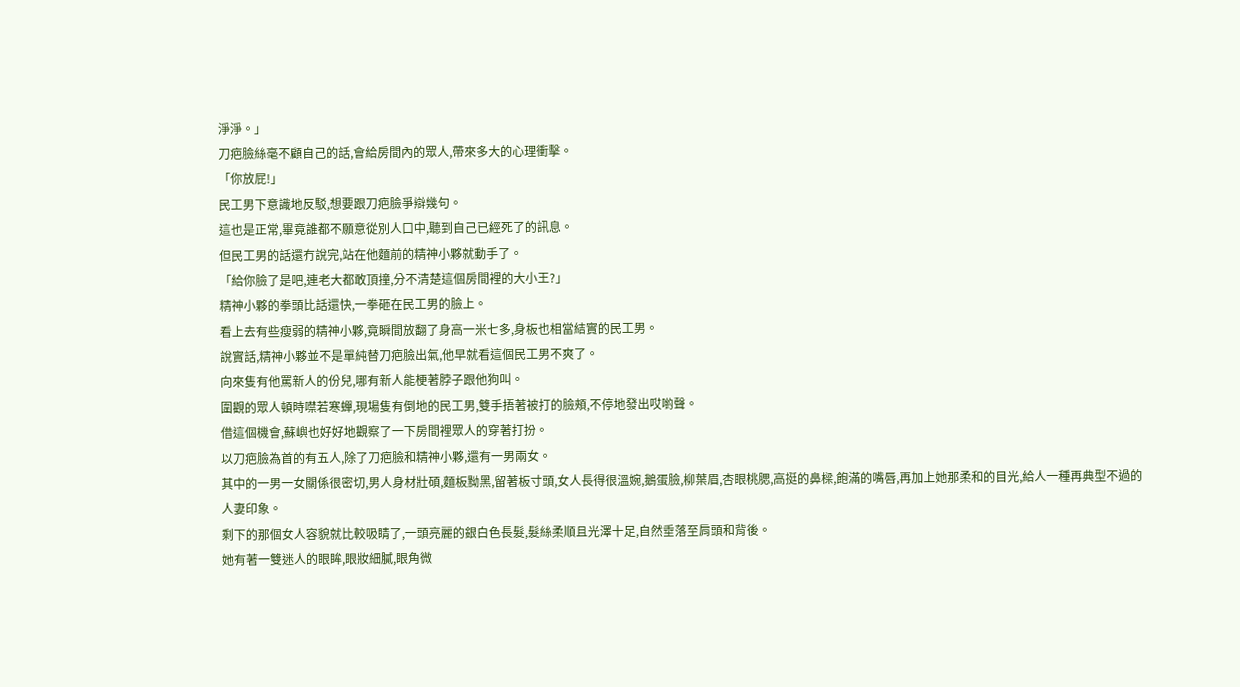淨淨。」
刀疤臉絲毫不顧自己的話,會給房間內的眾人,帶來多大的心理衝擊。
「你放屁!」
民工男下意識地反駁,想要跟刀疤臉爭辯幾句。
這也是正常,畢竟誰都不願意從別人口中,聽到自己已經死了的訊息。
但民工男的話還冇說完,站在他麵前的精神小夥就動手了。
「給你臉了是吧,連老大都敢頂撞,分不清楚這個房間裡的大小王?」
精神小夥的拳頭比話還快,一拳砸在民工男的臉上。
看上去有些瘦弱的精神小夥,竟瞬間放翻了身高一米七多,身板也相當結實的民工男。
說實話,精神小夥並不是單純替刀疤臉出氣,他早就看這個民工男不爽了。
向來隻有他罵新人的份兒,哪有新人能梗著脖子跟他狗叫。
圍觀的眾人頓時噤若寒蟬,現場隻有倒地的民工男,雙手捂著被打的臉頰,不停地發出哎喲聲。
借這個機會,蘇嶼也好好地觀察了一下房間裡眾人的穿著打扮。
以刀疤臉為首的有五人,除了刀疤臉和精神小夥,還有一男兩女。
其中的一男一女關係很密切,男人身材壯碩,麵板黝黑,留著板寸頭,女人長得很溫婉,鵝蛋臉,柳葉眉,杏眼桃腮,高挺的鼻樑,飽滿的嘴唇,再加上她那柔和的目光,給人一種再典型不過的人妻印象。
剩下的那個女人容貌就比較吸睛了,一頭亮麗的銀白色長髮,髮絲柔順且光澤十足,自然垂落至肩頭和背後。
她有著一雙迷人的眼眸,眼妝細膩,眼角微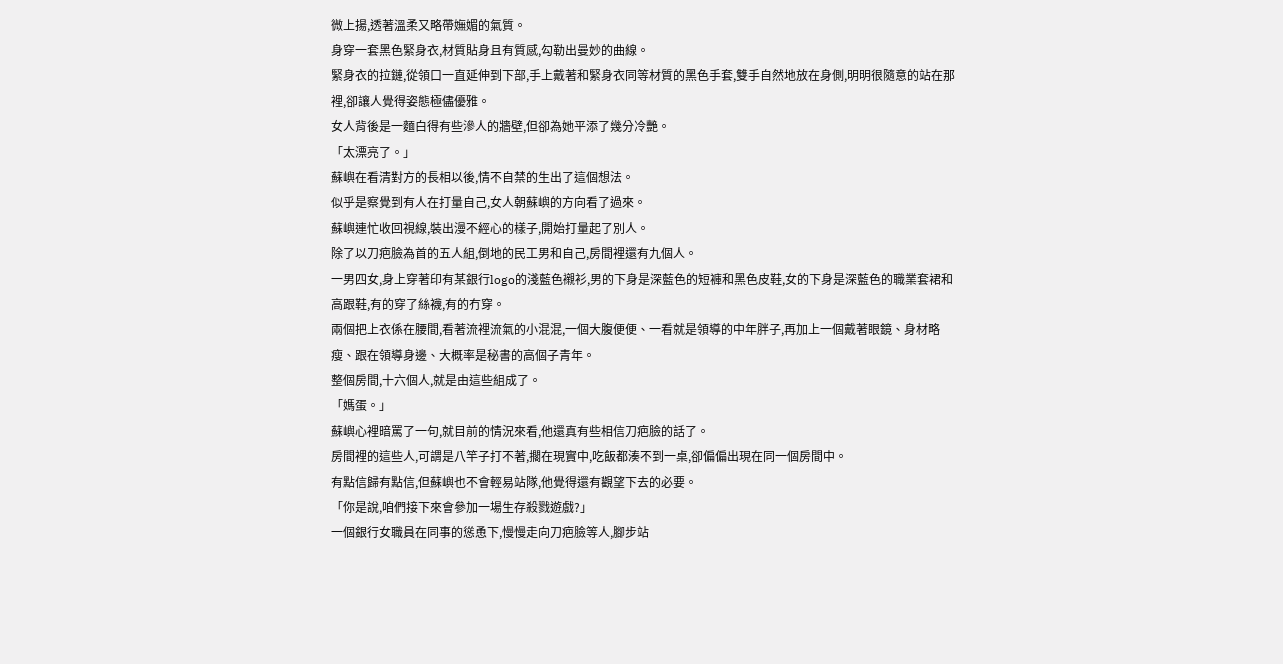微上揚,透著溫柔又略帶嫵媚的氣質。
身穿一套黑色緊身衣,材質貼身且有質感,勾勒出曼妙的曲線。
緊身衣的拉鏈,從領口一直延伸到下部,手上戴著和緊身衣同等材質的黑色手套,雙手自然地放在身側,明明很隨意的站在那裡,卻讓人覺得姿態極儘優雅。
女人背後是一麵白得有些滲人的牆壁,但卻為她平添了幾分冷艷。
「太漂亮了。」
蘇嶼在看清對方的長相以後,情不自禁的生出了這個想法。
似乎是察覺到有人在打量自己,女人朝蘇嶼的方向看了過來。
蘇嶼連忙收回視線,裝出漫不經心的樣子,開始打量起了別人。
除了以刀疤臉為首的五人組,倒地的民工男和自己,房間裡還有九個人。
一男四女,身上穿著印有某銀行logo的淺藍色襯衫,男的下身是深藍色的短褲和黑色皮鞋,女的下身是深藍色的職業套裙和高跟鞋,有的穿了絲襪,有的冇穿。
兩個把上衣係在腰間,看著流裡流氣的小混混,一個大腹便便、一看就是領導的中年胖子,再加上一個戴著眼鏡、身材略瘦、跟在領導身邊、大概率是秘書的高個子青年。
整個房間,十六個人,就是由這些組成了。
「媽蛋。」
蘇嶼心裡暗罵了一句,就目前的情況來看,他還真有些相信刀疤臉的話了。
房間裡的這些人,可謂是八竿子打不著,擱在現實中,吃飯都湊不到一桌,卻偏偏出現在同一個房間中。
有點信歸有點信,但蘇嶼也不會輕易站隊,他覺得還有觀望下去的必要。
「你是說,咱們接下來會參加一場生存殺戮遊戲?」
一個銀行女職員在同事的慫恿下,慢慢走向刀疤臉等人,腳步站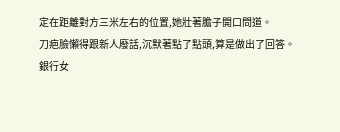定在距離對方三米左右的位置,她壯著膽子開口問道。
刀疤臉懶得跟新人廢話,沉默著點了點頭,算是做出了回答。
銀行女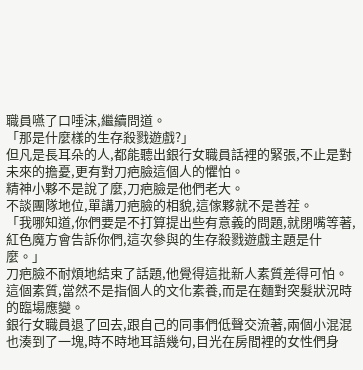職員嚥了口唾沫,繼續問道。
「那是什麼樣的生存殺戮遊戲?」
但凡是長耳朵的人,都能聽出銀行女職員話裡的緊張,不止是對未來的擔憂,更有對刀疤臉這個人的懼怕。
精神小夥不是說了麼,刀疤臉是他們老大。
不談團隊地位,單講刀疤臉的相貌,這傢夥就不是善茬。
「我哪知道,你們要是不打算提出些有意義的問題,就閉嘴等著,紅色魔方會告訴你們,這次參與的生存殺戮遊戲主題是什麼。」
刀疤臉不耐煩地結束了話題,他覺得這批新人素質差得可怕。
這個素質,當然不是指個人的文化素養,而是在麵對突髮狀況時的臨場應變。
銀行女職員退了回去,跟自己的同事們低聲交流著,兩個小混混也湊到了一塊,時不時地耳語幾句,目光在房間裡的女性們身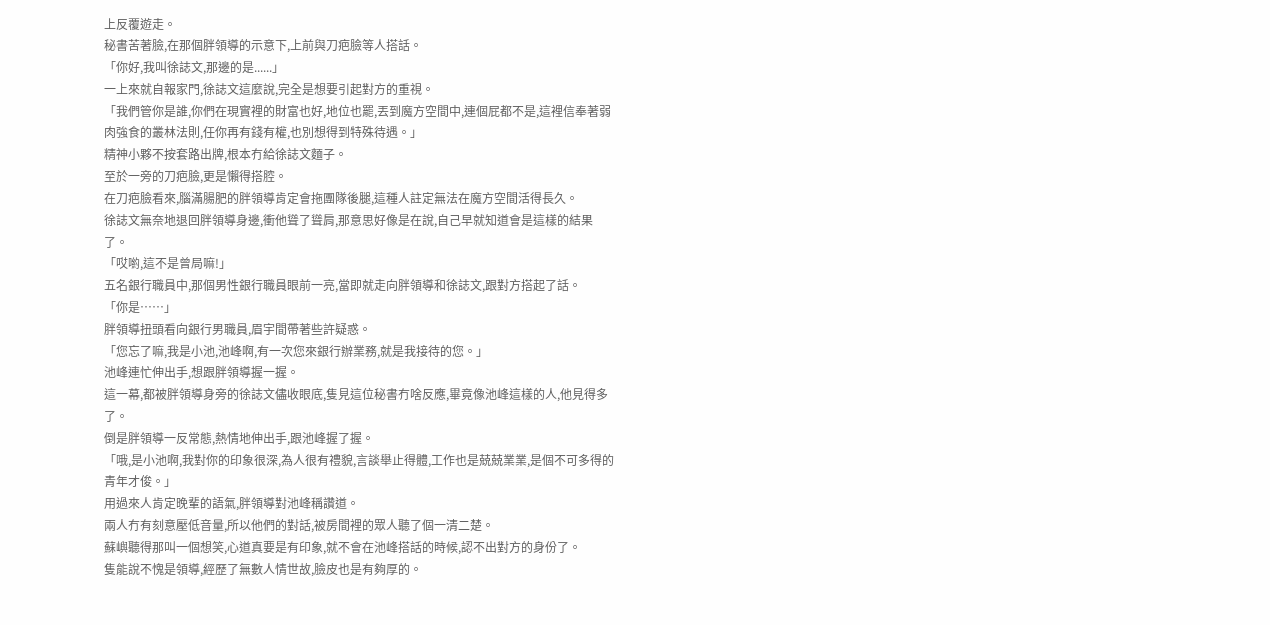上反覆遊走。
秘書苦著臉,在那個胖領導的示意下,上前與刀疤臉等人搭話。
「你好,我叫徐誌文,那邊的是......」
一上來就自報家門,徐誌文這麼說,完全是想要引起對方的重視。
「我們管你是誰,你們在現實裡的財富也好,地位也罷,丟到魔方空間中,連個屁都不是,這裡信奉著弱肉強食的叢林法則,任你再有錢有權,也別想得到特殊待遇。」
精神小夥不按套路出牌,根本冇給徐誌文麵子。
至於一旁的刀疤臉,更是懶得搭腔。
在刀疤臉看來,腦滿腸肥的胖領導肯定會拖團隊後腿,這種人註定無法在魔方空間活得長久。
徐誌文無奈地退回胖領導身邊,衝他聳了聳肩,那意思好像是在說,自己早就知道會是這樣的結果了。
「哎喲,這不是曾局嘛!」
五名銀行職員中,那個男性銀行職員眼前一亮,當即就走向胖領導和徐誌文,跟對方搭起了話。
「你是……」
胖領導扭頭看向銀行男職員,眉宇間帶著些許疑惑。
「您忘了嘛,我是小池,池峰啊,有一次您來銀行辦業務,就是我接待的您。」
池峰連忙伸出手,想跟胖領導握一握。
這一幕,都被胖領導身旁的徐誌文儘收眼底,隻見這位秘書冇啥反應,畢竟像池峰這樣的人,他見得多了。
倒是胖領導一反常態,熱情地伸出手,跟池峰握了握。
「哦,是小池啊,我對你的印象很深,為人很有禮貌,言談舉止得體,工作也是兢兢業業,是個不可多得的青年才俊。」
用過來人肯定晚輩的語氣,胖領導對池峰稱讚道。
兩人冇有刻意壓低音量,所以他們的對話,被房間裡的眾人聽了個一清二楚。
蘇嶼聽得那叫一個想笑,心道真要是有印象,就不會在池峰搭話的時候,認不出對方的身份了。
隻能說不愧是領導,經歷了無數人情世故,臉皮也是有夠厚的。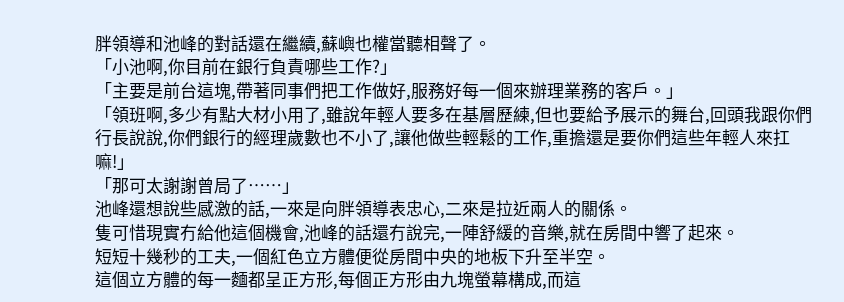胖領導和池峰的對話還在繼續,蘇嶼也權當聽相聲了。
「小池啊,你目前在銀行負責哪些工作?」
「主要是前台這塊,帶著同事們把工作做好,服務好每一個來辦理業務的客戶。」
「領班啊,多少有點大材小用了,雖說年輕人要多在基層歷練,但也要給予展示的舞台,回頭我跟你們行長說說,你們銀行的經理歲數也不小了,讓他做些輕鬆的工作,重擔還是要你們這些年輕人來扛嘛!」
「那可太謝謝曾局了……」
池峰還想說些感激的話,一來是向胖領導表忠心,二來是拉近兩人的關係。
隻可惜現實冇給他這個機會,池峰的話還冇說完,一陣舒緩的音樂,就在房間中響了起來。
短短十幾秒的工夫,一個紅色立方體便從房間中央的地板下升至半空。
這個立方體的每一麵都呈正方形,每個正方形由九塊螢幕構成,而這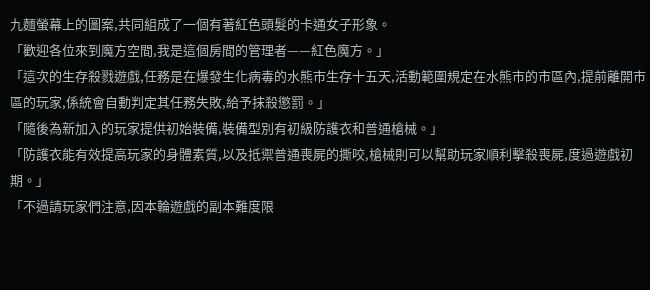九麵螢幕上的圖案,共同組成了一個有著紅色頭髮的卡通女子形象。
「歡迎各位來到魔方空間,我是這個房間的管理者——紅色魔方。」
「這次的生存殺戮遊戲,任務是在爆發生化病毒的水熊市生存十五天,活動範圍規定在水熊市的市區內,提前離開市區的玩家,係統會自動判定其任務失敗,給予抹殺懲罰。」
「隨後為新加入的玩家提供初始裝備,裝備型別有初級防護衣和普通槍械。」
「防護衣能有效提高玩家的身體素質,以及抵禦普通喪屍的撕咬,槍械則可以幫助玩家順利擊殺喪屍,度過遊戲初期。」
「不過請玩家們注意,因本輪遊戲的副本難度限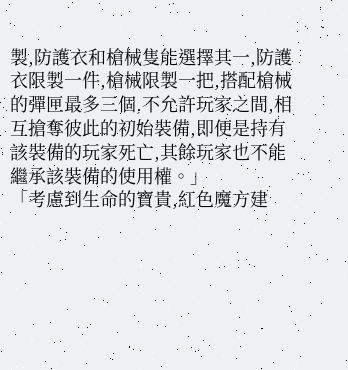製,防護衣和槍械隻能選擇其一,防護衣限製一件,槍械限製一把,搭配槍械的彈匣最多三個,不允許玩家之間,相互搶奪彼此的初始裝備,即便是持有該裝備的玩家死亡,其餘玩家也不能繼承該裝備的使用權。」
「考慮到生命的寶貴,紅色魔方建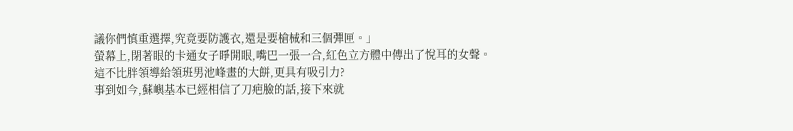議你們慎重選擇,究竟要防護衣,還是要槍械和三個彈匣。」
螢幕上,閉著眼的卡通女子睜開眼,嘴巴一張一合,紅色立方體中傳出了悅耳的女聲。
這不比胖領導給領班男池峰畫的大餅,更具有吸引力?
事到如今,蘇嶼基本已經相信了刀疤臉的話,接下來就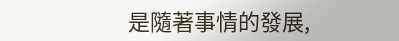是隨著事情的發展,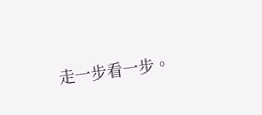走一步看一步。